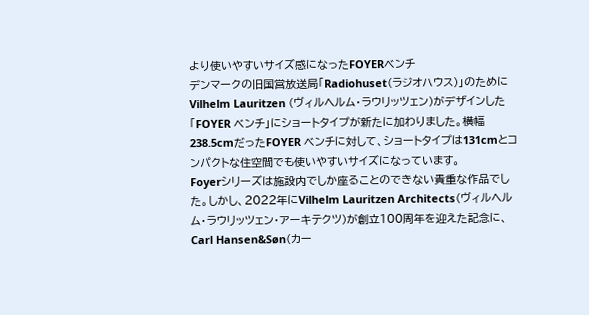より使いやすいサイズ感になったFOYERベンチ
デンマークの旧国営放送局「Radiohuset(ラジオハウス)」のためにVilhelm Lauritzen (ヴィルヘルム・ラウリッツェン)がデザインした「FOYER ベンチ」にショートタイプが新たに加わりました。横幅238.5cmだったFOYER ベンチに対して、ショートタイプは131cmとコンパクトな住空間でも使いやすいサイズになっています。
Foyerシリーズは施設内でしか座ることのできない貴重な作品でした。しかし、2022年にVilhelm Lauritzen Architects(ヴィルヘルム・ラウリッツェン・アーキテクツ)が創立100周年を迎えた記念に、 Carl Hansen&Søn(カー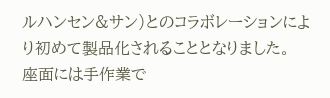ルハンセン&サン)とのコラボレーションにより初めて製品化されることとなりました。
座面には手作業で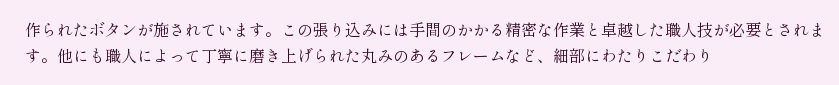作られたボタンが施されています。この張り込みには手間のかかる精密な作業と卓越した職人技が必要とされます。他にも職人によって丁寧に磨き上げられた丸みのあるフレームなど、細部にわたりこだわり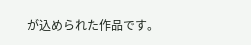が込められた作品です。